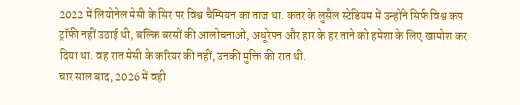2022 में लियोनेल मेसी के सिर पर विश्व चैम्पियन का ताज था. कतर के लुसैल स्टेडियम में उन्होंने सिर्फ विश्व कप ट्रॉफी नहीं उठाई थी, बल्कि बरसों की आलोचनाओं, अधूरेपन और हार के हर ताने को हमेशा के लिए खामोश कर दिया था. वह रात मेसी के करियर की नहीं, उनकी मुक्ति की रात थी.
चार साल बाद, 2026 में वही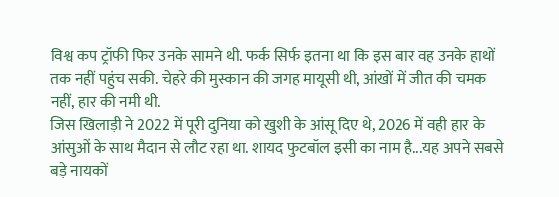विश्व कप ट्रॉफी फिर उनके सामने थी. फर्क सिर्फ इतना था कि इस बार वह उनके हाथों तक नहीं पहुंच सकी. चेहरे की मुस्कान की जगह मायूसी थी, आंखों में जीत की चमक नहीं, हार की नमी थी.
जिस खिलाड़ी ने 2022 में पूरी दुनिया को खुशी के आंसू दिए थे, 2026 में वही हार के आंसुओं के साथ मैदान से लौट रहा था. शायद फुटबॉल इसी का नाम है...यह अपने सबसे बड़े नायकों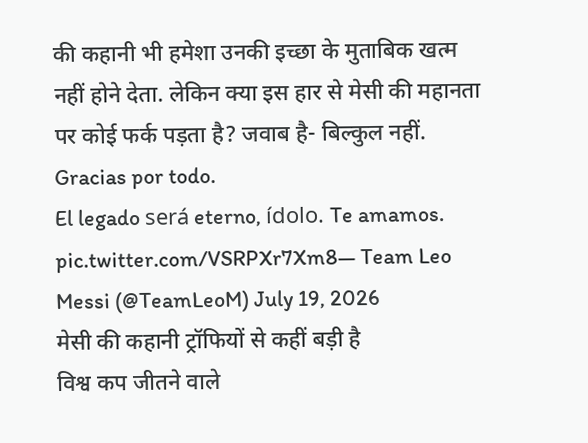की कहानी भी हमेशा उनकी इच्छा के मुताबिक खत्म नहीं होने देता. लेकिन क्या इस हार से मेसी की महानता पर कोई फर्क पड़ता है? जवाब है- बिल्कुल नहीं.
Gracias por todo.
El legado será eterno, ídolo. Te amamos. pic.twitter.com/VSRPXr7Xm8— Team Leo Messi (@TeamLeoM) July 19, 2026
मेसी की कहानी ट्रॉफियों से कहीं बड़ी है
विश्व कप जीतने वाले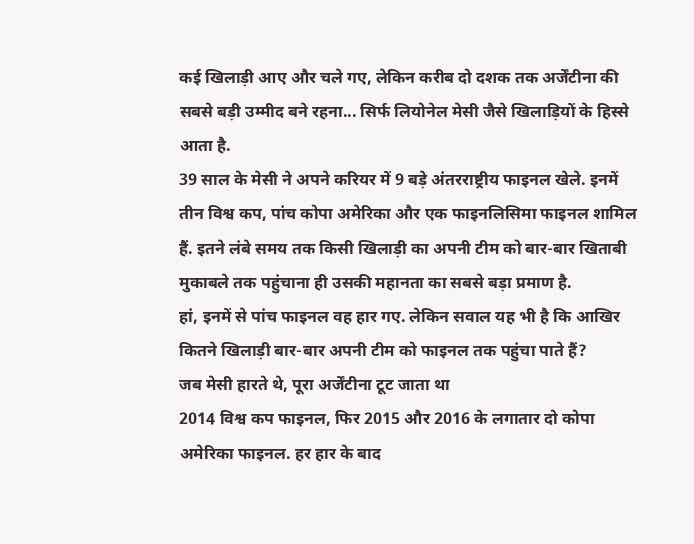कई खिलाड़ी आए और चले गए, लेकिन करीब दो दशक तक अर्जेंटीना की सबसे बड़ी उम्मीद बने रहना... सिर्फ लियोनेल मेसी जैसे खिलाड़ियों के हिस्से आता है.
39 साल के मेसी ने अपने करियर में 9 बड़े अंतरराष्ट्रीय फाइनल खेले. इनमें तीन विश्व कप, पांच कोपा अमेरिका और एक फाइनलिसिमा फाइनल शामिल हैं. इतने लंबे समय तक किसी खिलाड़ी का अपनी टीम को बार-बार खिताबी मुकाबले तक पहुंचाना ही उसकी महानता का सबसे बड़ा प्रमाण है.
हां, इनमें से पांच फाइनल वह हार गए. लेकिन सवाल यह भी है कि आखिर कितने खिलाड़ी बार-बार अपनी टीम को फाइनल तक पहुंचा पाते हैं?
जब मेसी हारते थे, पूरा अर्जेंटीना टूट जाता था
2014 विश्व कप फाइनल, फिर 2015 और 2016 के लगातार दो कोपा अमेरिका फाइनल. हर हार के बाद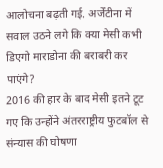आलोचना बढ़ती गई. अर्जेंटीना में सवाल उठने लगे कि क्या मेसी कभी डिएगो माराडोना की बराबरी कर पाएंगे?
2016 की हार के बाद मेसी इतने टूट गए कि उन्होंने अंतरराष्ट्रीय फुटबॉल से संन्यास की घोषणा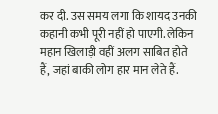कर दी. उस समय लगा कि शायद उनकी कहानी कभी पूरी नहीं हो पाएगी. लेकिन महान खिलाड़ी वहीं अलग साबित होते हैं, जहां बाकी लोग हार मान लेते हैं.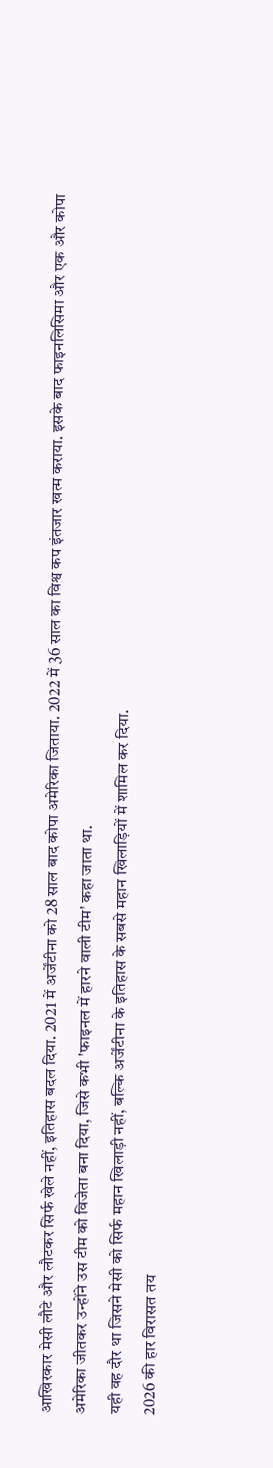आखिरकार मेसी लौटे और लौटकर सिर्फ खेले नहीं, इतिहास बदल दिया. 2021 में अर्जेंटीना को 28 साल बाद कोपा अमेरिका जिताया. 2022 में 36 साल का विश्व कप इंतजार खत्म कराया. इसके बाद फाइनलिसिमा और एक और कोपा अमेरिका जीतकर उन्होंने उस टीम को विजेता बना दिया, जिसे कभी 'फाइनल में हारने वाली टीम' कहा जाता था.
यही वह दौर था जिसने मेसी को सिर्फ महान खिलाड़ी नहीं, बल्कि अर्जेंटीना के इतिहास के सबसे महान खिलाड़ियों में शामिल कर दिया.
2026 की हार विरासत तय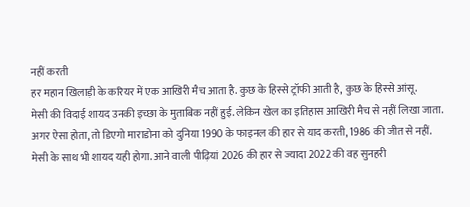नहीं करती
हर महान खिलाड़ी के करियर में एक आखिरी मैच आता है. कुछ के हिस्से ट्रॉफी आती है, कुछ के हिस्से आंसू.
मेसी की विदाई शायद उनकी इच्छा के मुताबिक नहीं हुई. लेकिन खेल का इतिहास आखिरी मैच से नहीं लिखा जाता.
अगर ऐसा होता, तो डिएगो माराडोना को दुनिया 1990 के फाइनल की हार से याद करती, 1986 की जीत से नहीं.
मेसी के साथ भी शायद यही होगा. आने वाली पीढ़ियां 2026 की हार से ज्यादा 2022 की वह सुनहरी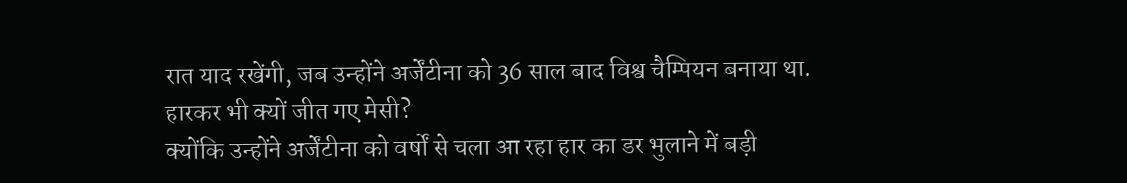रात याद रखेंगी, जब उन्होंने अर्जेंटीना को 36 साल बाद विश्व चैम्पियन बनाया था.
हारकर भी क्यों जीत गए मेसी?
क्योंकि उन्होंने अर्जेंटीना को वर्षों से चला आ रहा हार का डर भुलाने में बड़ी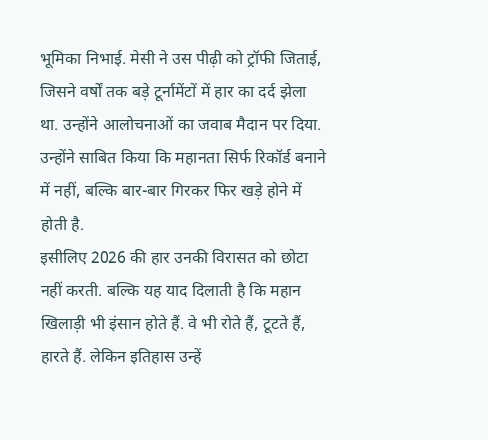भूमिका निभाई. मेसी ने उस पीढ़ी को ट्रॉफी जिताई, जिसने वर्षों तक बड़े टूर्नामेंटों में हार का दर्द झेला था. उन्होंने आलोचनाओं का जवाब मैदान पर दिया. उन्होंने साबित किया कि महानता सिर्फ रिकॉर्ड बनाने में नहीं, बल्कि बार-बार गिरकर फिर खड़े होने में होती है.
इसीलिए 2026 की हार उनकी विरासत को छोटा नहीं करती. बल्कि यह याद दिलाती है कि महान खिलाड़ी भी इंसान होते हैं. वे भी रोते हैं, टूटते हैं, हारते हैं. लेकिन इतिहास उन्हें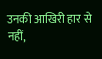उनकी आखिरी हार से नहीं,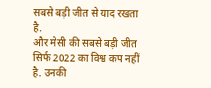सबसे बड़ी जीत से याद रखता है.
और मेसी की सबसे बड़ी जीत सिर्फ 2022 का विश्व कप नहीं है. उनकी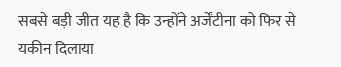सबसे बड़ी जीत यह है कि उन्होंने अर्जेंटीना को फिर से यकीन दिलाया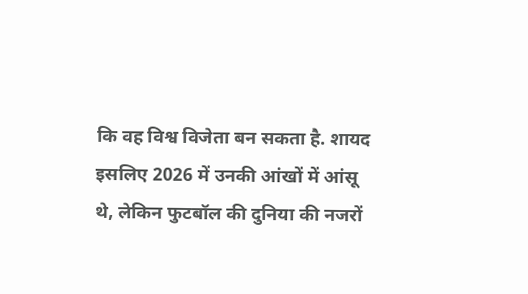कि वह विश्व विजेता बन सकता है. शायद इसलिए 2026 में उनकी आंखों में आंसू थे, लेकिन फुटबॉल की दुनिया की नजरों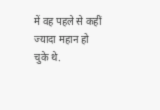में वह पहले से कहीं ज्यादा महान हो चुके थे.